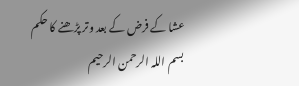عشا کے فرض کے بعد وتر پڑھنے کا حکم
بسم اللہ الرحمن الرحیم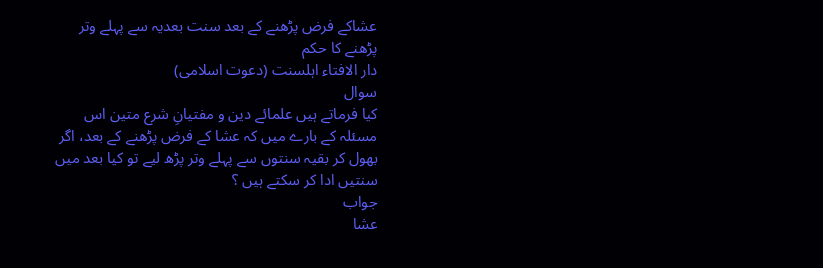عشاکے فرض پڑھنے کے بعد سنت بعدیہ سے پہلے وتر پڑھنے کا حکم
دار الافتاء اہلسنت (دعوت اسلامی)
سوال
کیا فرماتے ہیں علمائے دین و مفتیانِ شرع متین اس مسئلہ کے بارے میں کہ عشا کے فرض پڑھنے کے بعد، اگر بھول کر بقیہ سنتوں سے پہلے وتر پڑھ لیے تو کیا بعد میں سنتیں ادا کر سکتے ہیں ؟
جواب
عشا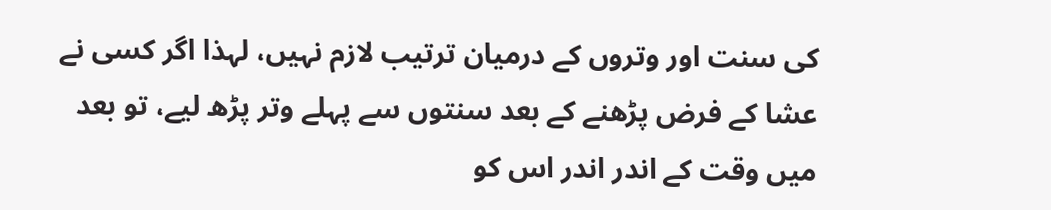کی سنت اور وتروں کے درمیان ترتیب لازم نہیں، لہذا اگر کسی نے عشا کے فرض پڑھنے کے بعد سنتوں سے پہلے وتر پڑھ لیے، تو بعد میں وقت کے اندر اندر اس کو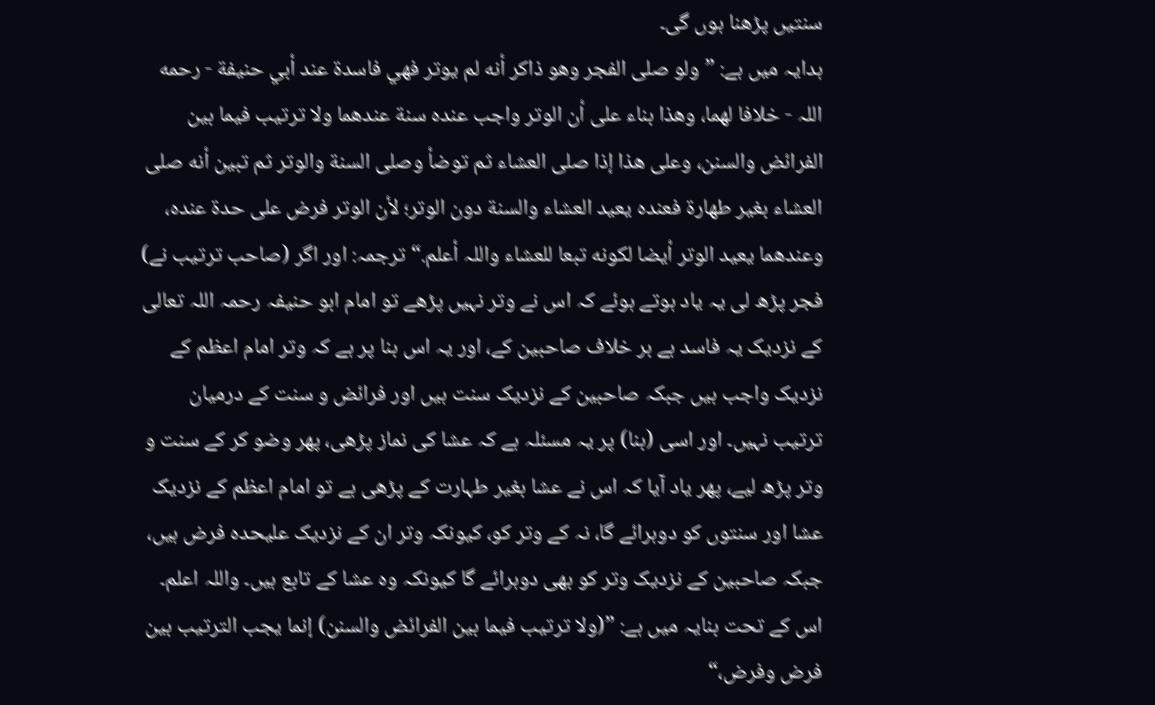سنتیں پڑھنا ہوں گی۔
ہدایہ میں ہے: ”ولو صلى الفجر وهو ذاكر أنه لم يوتر فهي فاسدة عند أبي حنيفة - رحمه اللہ - خلافا لهما، وهذا بناء على أن الوتر واجب عنده سنة عندهما ولا ترتيب فيما بين الفرائض والسنن، وعلى هذا إذا صلى العشاء ثم توضأ وصلى السنة والوتر ثم تبين أنه صلى العشاء بغير طهارة فعنده يعيد العشاء والسنة دون الوتر؛ لأن الوتر فرض على حدة عنده، وعندهما يعيد الوتر أيضا لكونه تبعا للعشاء واللہ أعلم.“ ترجمہ: اور اگر (صاحب ترتیب نے) فجر پڑھ لی یہ یاد ہوتے ہوئے کہ اس نے وتر نہیں پڑھے تو امام ابو حنیفہ رحمہ اللہ تعالی کے نزدیک یہ فاسد ہے بر خلاف صاحبین کے، اور یہ اس بنا پر ہے کہ وتر امام اعظم کے نزدیک واجب ہیں جبکہ صاحبین کے نزدیک سنت ہیں اور فرائض و سنت کے درمیان ترتیب نہیں۔ اور اسی (بنا) پر یہ مسئلہ ہے کہ عشا کی نماز پڑھی، پھر وضو کر کے سنت و وتر پڑھ لیے، پھر یاد آیا کہ اس نے عشا بغیر طہارت کے پڑھی ہے تو امام اعظم کے نزدیک عشا اور سنتوں کو دوہرائے گا، نہ کے وتر کو، کیونکہ وتر ان کے نزدیک علیحدہ فرض ہیں، جبکہ صاحبین کے نزدیک وتر کو بھی دوہرائے گا کیونکہ وہ عشا کے تابع ہیں۔ واللہ اعلم۔
اس کے تحت بنایہ میں ہے: ”(ولا ترتيب فيما بين الفرائض والسنن) إنما يجب الترتيب بين فرض وفرض،“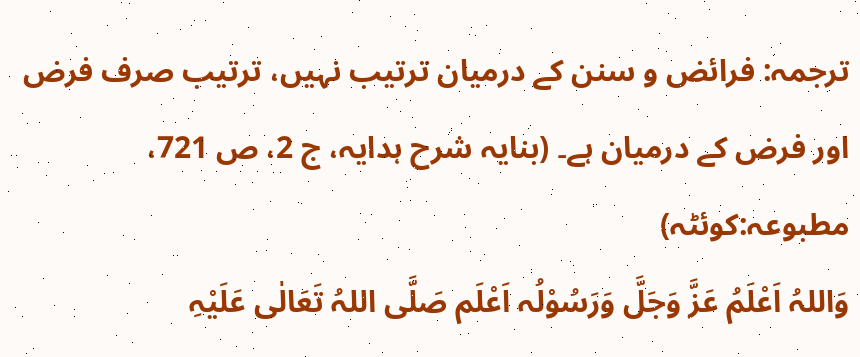ترجمہ: فرائض و سنن کے درمیان ترتیب نہیں، ترتیب صرف فرض اور فرض کے درمیان ہے۔ (بنایہ شرح ہدایہ، ج 2، ص 721، مطبوعہ:کوئٹہ)
وَاللہُ اَعْلَمُ عَزَّ وَجَلَّ وَرَسُوْلُہ اَعْلَم صَلَّی اللہُ تَعَالٰی عَلَیْہِ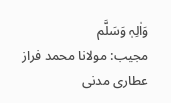وَاٰلِہٖ وَسَلَّم
مجیب: مولانا محمد فراز عطاری مدنی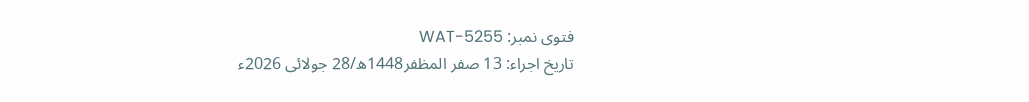فتوی نمبر: WAT-5255
تاریخ اجراء: 13 صفر المظفر1448ھ/28 جولائی 2026ء